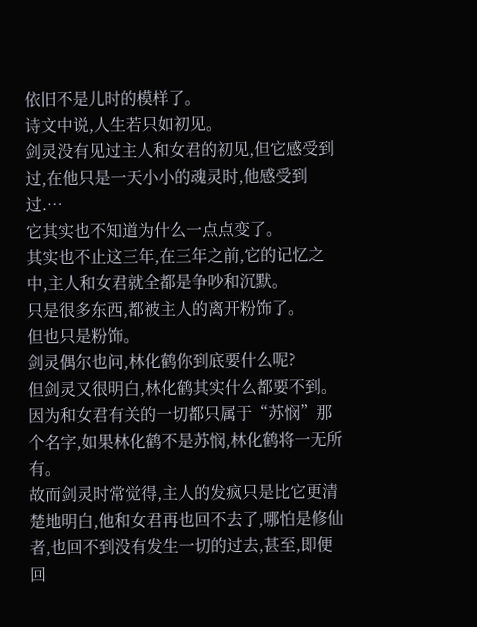依旧不是儿时的模样了。
诗文中说,人生若只如初见。
剑灵没有见过主人和女君的初见,但它感受到过,在他只是一天小小的魂灵时,他感受到过.…
它其实也不知道为什么一点点变了。
其实也不止这三年,在三年之前,它的记忆之中,主人和女君就全都是争吵和沉默。
只是很多东西,都被主人的离开粉饰了。
但也只是粉饰。
剑灵偶尔也问,林化鹤你到底要什么呢?
但剑灵又很明白,林化鹤其实什么都要不到。因为和女君有关的一切都只属于“苏悯”那个名字,如果林化鹤不是苏悯,林化鹤将一无所有。
故而剑灵时常觉得,主人的发疯只是比它更清楚地明白,他和女君再也回不去了,哪怕是修仙者,也回不到没有发生一切的过去,甚至,即便回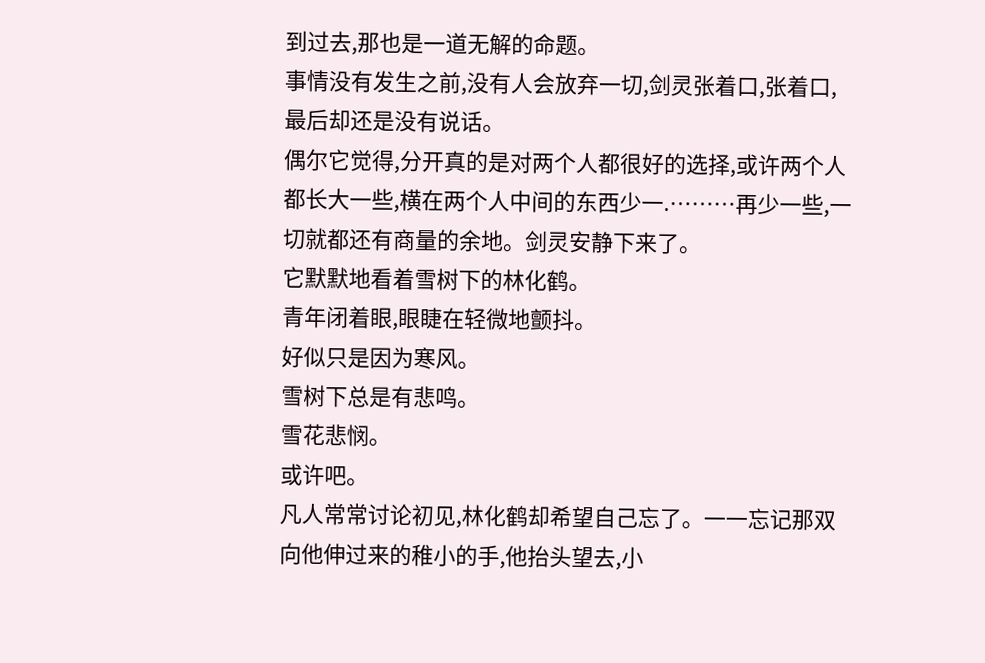到过去,那也是一道无解的命题。
事情没有发生之前,没有人会放弃一切,剑灵张着口,张着口,最后却还是没有说话。
偶尔它觉得,分开真的是对两个人都很好的选择,或许两个人都长大一些,横在两个人中间的东西少一.………再少一些,一切就都还有商量的余地。剑灵安静下来了。
它默默地看着雪树下的林化鹤。
青年闭着眼,眼睫在轻微地颤抖。
好似只是因为寒风。
雪树下总是有悲鸣。
雪花悲悯。
或许吧。
凡人常常讨论初见,林化鹤却希望自己忘了。一一忘记那双向他伸过来的稚小的手,他抬头望去,小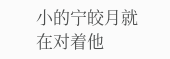小的宁皎月就在对着他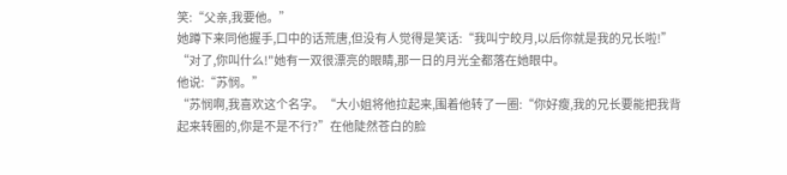笑:“父亲,我要他。”
她蹲下来同他握手,口中的话荒唐,但没有人觉得是笑话:“我叫宁皎月,以后你就是我的兄长啦!”
“对了,你叫什么!"她有一双很漂亮的眼睛,那一日的月光全都落在她眼中。
他说:“苏悯。”
“苏悯啊,我喜欢这个名字。“大小姐将他拉起来,围着他转了一圈:“你好瘦,我的兄长要能把我背起来转圈的,你是不是不行?”在他陡然苍白的脸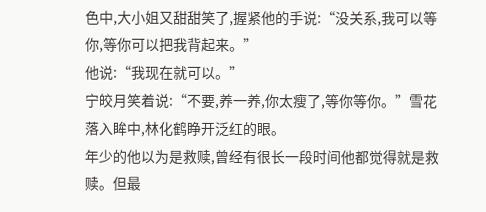色中,大小姐又甜甜笑了,握紧他的手说:“没关系,我可以等你,等你可以把我背起来。”
他说:“我现在就可以。”
宁皎月笑着说:“不要,养一养,你太瘦了,等你等你。”雪花落入眸中,林化鹤睁开泛红的眼。
年少的他以为是救赎,曾经有很长一段时间他都觉得就是救赎。但最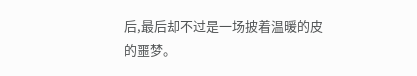后,最后却不过是一场披着温暖的皮的噩梦。